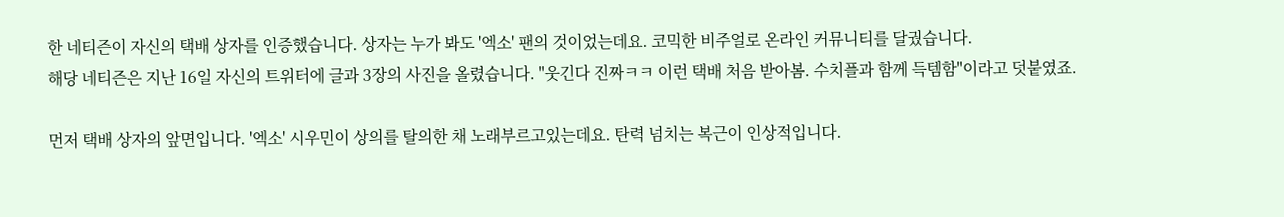한 네티즌이 자신의 택배 상자를 인증했습니다. 상자는 누가 봐도 '엑소' 팬의 것이었는데요. 코믹한 비주얼로 온라인 커뮤니티를 달궜습니다.
해당 네티즌은 지난 16일 자신의 트위터에 글과 3장의 사진을 올렸습니다. "웃긴다 진짜ㅋㅋ 이런 택배 처음 받아봄. 수치플과 함께 득템함"이라고 덧붙였죠.

먼저 택배 상자의 앞면입니다. '엑소' 시우민이 상의를 탈의한 채 노래부르고있는데요. 탄력 넘치는 복근이 인상적입니다.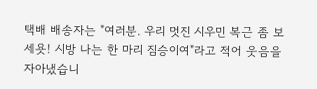택배 배송자는 "여러분. 우리 멋진 시우민 복근 좀 보세욧! 시방 나는 한 마리 짐승이여"라고 적어 웃음을 자아냈습니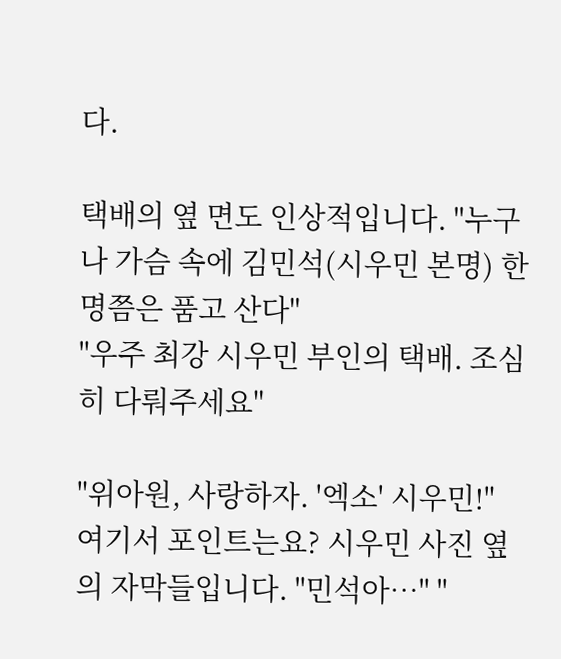다.

택배의 옆 면도 인상적입니다. "누구나 가슴 속에 김민석(시우민 본명) 한 명쯤은 품고 산다"
"우주 최강 시우민 부인의 택배. 조심히 다뤄주세요"

"위아원, 사랑하자. '엑소' 시우민!"
여기서 포인트는요? 시우민 사진 옆의 자막들입니다. "민석아…" "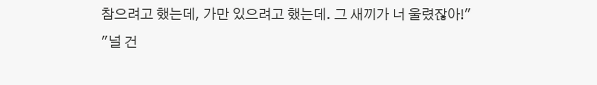참으려고 했는데, 가만 있으려고 했는데. 그 새끼가 너 울렸잖아!"
"널 건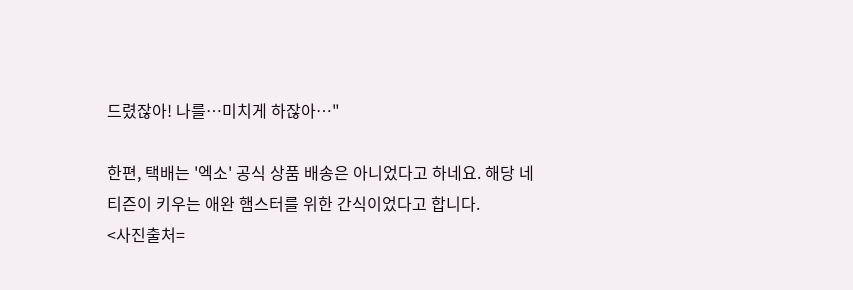드렸잖아! 나를…미치게 하잖아…"

한편, 택배는 '엑소' 공식 상품 배송은 아니었다고 하네요. 해당 네티즌이 키우는 애완 햄스터를 위한 간식이었다고 합니다.
<사진출처=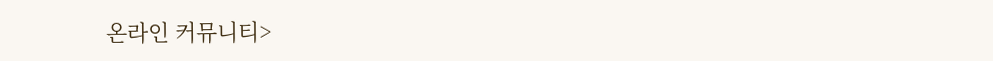온라인 커뮤니티>